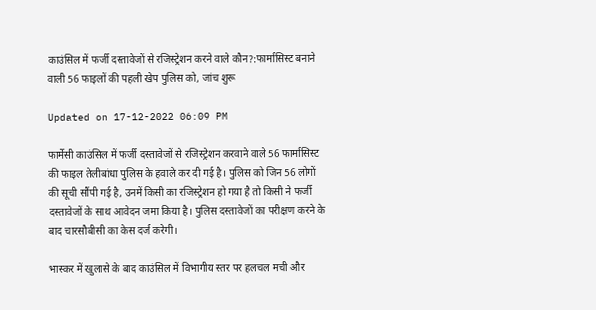काउंसिल में फर्जी दस्तावेजों से रजिस्ट्रेशन करने वाले कौन?:फार्मासिस्ट बनाने वाली 56 फाइलों की पहली खेप पुलिस को, जांच शुरू

Updated on 17-12-2022 06:09 PM

फार्मेसी काउंसिल में फर्जी दस्तावेजों से रजिस्ट्रेशन करवाने वाले 56 फार्मासिस्ट की फाइल तेलीबांधा पुलिस के हवाले कर दी गई है। पुलिस को जिन 56 लोगों की सूची सौंपी गई है, उनमें किसी का रजिस्ट्रेशन हो गया है तो किसी ने फर्जी दस्तावेजों के साथ आवेदन जमा किया है। पुलिस दस्तावेजों का परीक्षण करने के बाद चारसौबीसी का केस दर्ज करेगी।

भास्कर में खुलासे के बाद काउंसिल में विभागीय स्तर पर हलचल मची और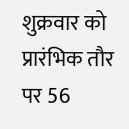शुक्रवार को प्रारंभिक तौर पर 56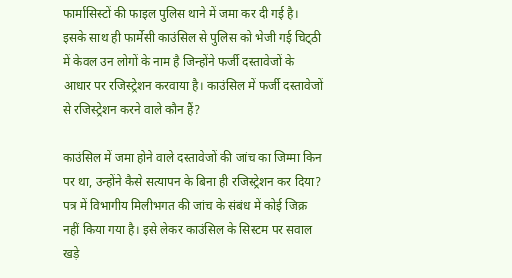फार्मासिस्टों की फाइल पुलिस थाने में जमा कर दी गई है। इसके साथ ही फार्मेसी काउंसिल से पुलिस को भेजी गई चिट्‌ठी में केवल उन लोगों के नाम है जिन्होंने फर्जी दस्तावेजों के आधार पर रजिस्ट्रेशन करवाया है। काउंसिल में फर्जी दस्तावेजों से रजिस्ट्रेशन करने वाले कौन हैं?

काउंसिल में जमा होने वाले दस्तावेजों की जांच का जिम्मा किन पर था, उन्होंने कैसे सत्यापन के बिना ही रजिस्ट्रेशन कर दिया? पत्र में विभागीय मिलीभगत की जांच के संबंध में कोई जिक्र नहीं किया गया है। इसे लेकर काउंसिल के सिस्टम पर सवाल खड़े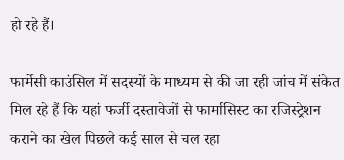हो रहे हैं।

फार्मेसी काउंसिल में सदस्यों के माध्यम से की जा रही जांच में संकेत मिल रहे हैं कि यहां फर्जी दस्तावेजों से फार्मासिस्ट का रजिस्ट्रेशन कराने का खेल पिछले कई साल से चल रहा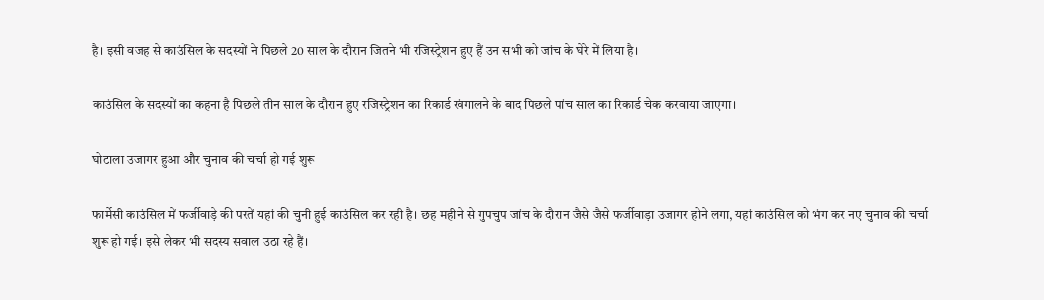है। इसी वजह से काउंसिल के सदस्यों ने पिछले 20 साल के दौरान जितने भी रजिस्ट्रेशन हुए हैं उन सभी को जांच के घेरे में लिया है।

काउंसिल के सदस्यों का कहना है पिछले तीन साल के दौरान हुए रजिस्ट्रेशन का रिकार्ड खंगालने के बाद पिछले पांच साल का रिकार्ड चेक करवाया जाएगा।

घोटाला उजागर हुआ और चुनाव की चर्चा हो गई शुरू

फार्मेसी काउंसिल में फर्जीवाड़े की परतें यहां की चुनी हुई काउंसिल कर रही है। छह महीने से गुपचुप जांच के दौरान जैसे जैसे फर्जीवाड़ा उजागर होने लगा, यहां काउंसिल को भंग कर नए चुनाव की चर्चा शुरू हो गई। इसे लेकर भी सदस्य सवाल उठा रहे हैं।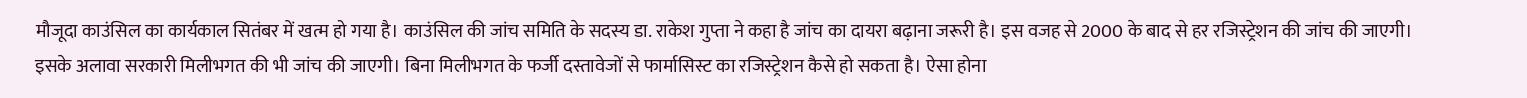मौजूदा काउंसिल का कार्यकाल सितंबर में खत्म हो गया है। काउंसिल की जांच समिति के सदस्य डा. राकेश गुप्ता ने कहा है जांच का दायरा बढ़ाना जरूरी है। इस वजह से 2000 के बाद से हर रजिस्ट्रेशन की जांच की जाएगी। इसके अलावा सरकारी मिलीभगत की भी जांच की जाएगी। बिना मिलीभगत के फर्जी दस्तावेजों से फार्मासिस्ट का रजिस्ट्रेशन कैसे हो सकता है। ऐसा होना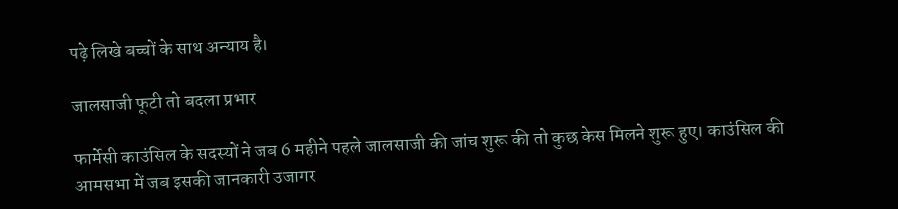पढ़े लिखे बच्चों के साथ अन्याय है।

जालसाजी फूटी तो बदला प्रभार

फार्मेसी काउंसिल के सदस्यों ने जब 6 महीने पहले जालसाजी की जांच शुरू की तो कुछ केस मिलने शुरू हुए। काउंसिल की आमसभा में जब इसकी जानकारी उजागर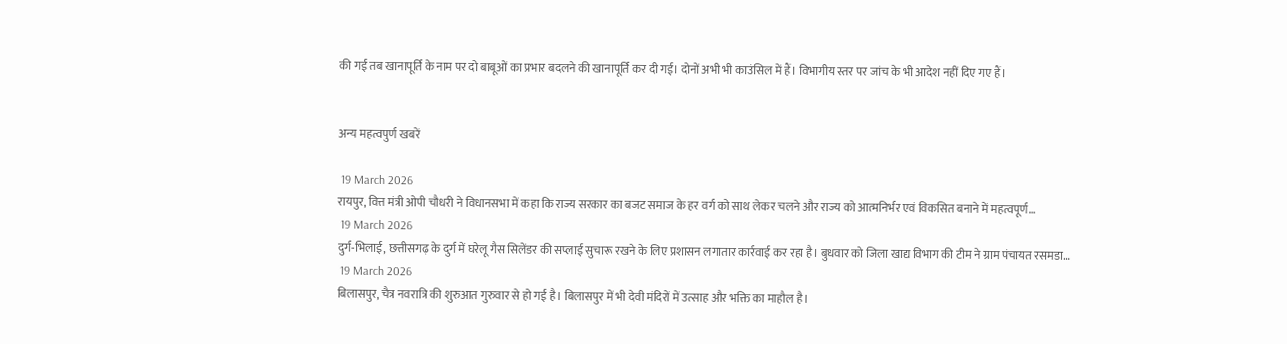की गई तब खानापूर्ति के नाम पर दो बाबूओं का प्रभार बदलने की खानापूर्ति कर दी गई। दोनों अभी भी काउंसिल में हैं। विभागीय स्तर पर जांच के भी आदेश नहीं दिए गए हैं।


अन्य महत्वपुर्ण खबरें

 19 March 2026
रायपुर, वित्त मंत्री ओपी चौधरी ने विधानसभा में कहा कि राज्य सरकार का बजट समाज के हर वर्ग को साथ लेकर चलने और राज्य को आत्मनिर्भर एवं विकसित बनाने में महत्वपूर्ण…
 19 March 2026
दुर्ग-भिलाई, छत्तीसगढ़ के दुर्ग में घरेलू गैस सिलेंडर की सप्लाई सुचारू रखने के लिए प्रशासन लगातार कार्रवाई कर रहा है। बुधवार को जिला खाद्य विभाग की टीम ने ग्राम पंचायत रसमडा…
 19 March 2026
बिलासपुर, चैत्र नवरात्रि की शुरुआत गुरुवार से हो गई है। बिलासपुर में भी देवी मंदिरों में उत्साह और भक्ति का माहौल है।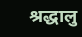श्रद्धालु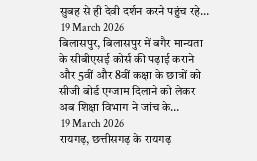सुबह से ही देवी दर्शन करने पहुंच रहे…
 19 March 2026
बिलासपुर, बिलासपुर में बगैर मान्यता के सीबीएसई कोर्स की पढ़ाई कराने और 5वीं और 8वीं कक्षा के छात्रों को सीजी बोर्ड एग्जाम दिलाने को लेकर अब शिक्षा विभाग ने जांच के…
 19 March 2026
रायगढ़, छत्तीसगढ़ के रायगढ़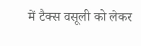में टैक्स वसूली को लेकर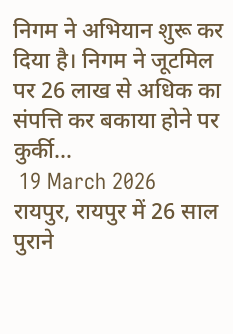निगम ने अभियान शुरू कर दिया है। निगम ने जूटमिल पर 26 लाख से अधिक का संपत्ति कर बकाया होने पर कुर्की…
 19 March 2026
रायपुर, रायपुर में 26 साल पुराने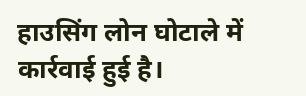हाउसिंग लोन घोटाले में कार्रवाई हुई है।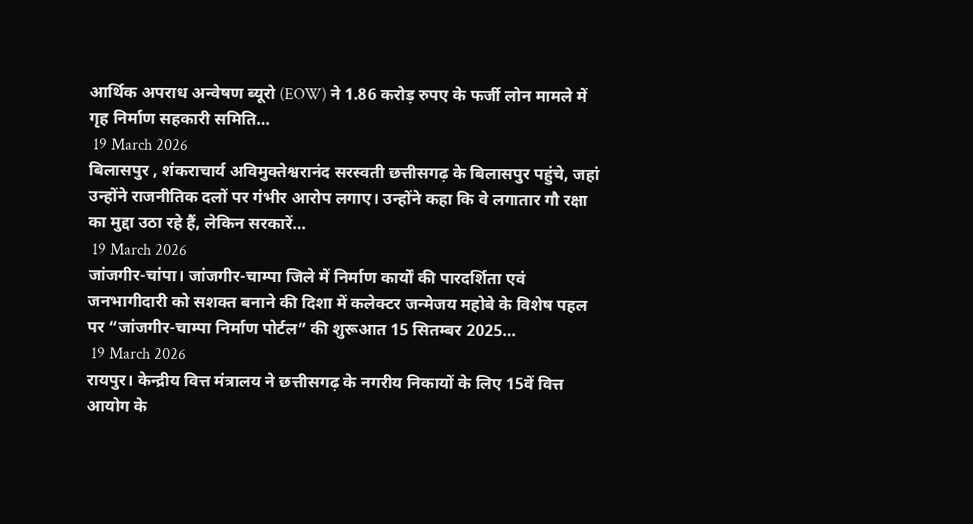आर्थिक अपराध अन्वेषण ब्यूरो (EOW) ने 1.86 करोड़ रुपए के फर्जी लोन मामले में गृह निर्माण सहकारी समिति…
 19 March 2026
बिलासपुर , शंकराचार्य अविमुक्तेश्वरानंद सरस्वती छत्तीसगढ़ के बिलासपुर पहुंचे, जहां उन्होंने राजनीतिक दलों पर गंभीर आरोप लगाए। उन्होंने कहा कि वे लगातार गौ रक्षा का मुद्दा उठा रहे हैं, लेकिन सरकारें…
 19 March 2026
जांजगीर-चांपा। जांजगीर-चाम्पा जिले में निर्माण कार्यों की पारदर्शिता एवं जनभागीदारी को सशक्त बनाने की दिशा में कलेक्टर जन्मेजय महोबे के विशेष पहल पर “जांजगीर-चाम्पा निर्माण पोर्टल” की शुरूआत 15 सितम्बर 2025…
 19 March 2026
रायपुर। केन्द्रीय वित्त मंत्रालय ने छत्तीसगढ़ के नगरीय निकायों के लिए 15वें वित्त आयोग के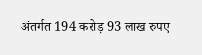अंतर्गत 194 करोड़ 93 लाख रुपए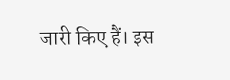जारी किए हैं। इस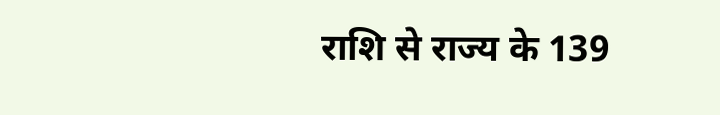राशि से राज्य के 139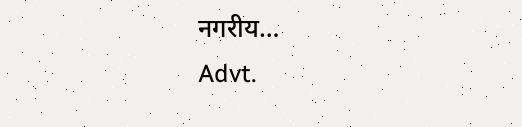नगरीय…
Advt.